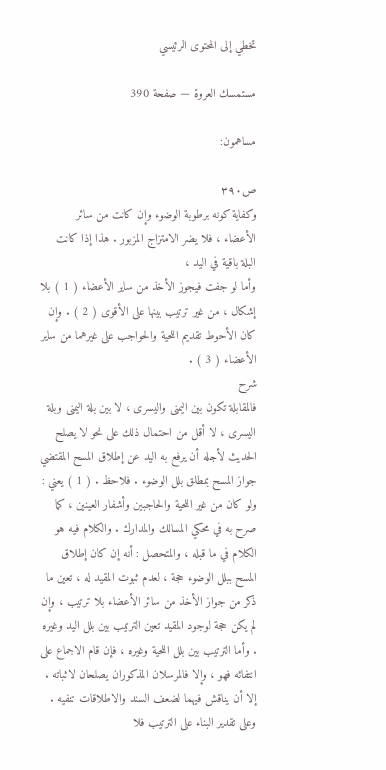تخطي إلى المحتوى الرئيسي

مستمسك العروة — صفحة 390

مساهمون:

ص٣٩٠
وكفاية كونه برطوبة الوضوء وإن كانت من سائر الأعضاء ، فلا يضر الامتزاج المزبور . هذا إذا كانت البلة باقية في اليد ،
وأما لو جفت فيجوز الأخذ من ساير الأعضاء ( 1 ) بلا إشكال ، من غير ترتيب بينها على الأقوى ( 2 ) . وإن كان الأحوط تقديم اللحية والحواجب على غيرهما من ساير الأعضاء ( 3 ) .
شرح
فالمقابلة تكون بين اليمنى واليسرى ، لا بين بلة اليمنى وبلة اليسرى ، لا أقل من احتمال ذلك على نحو لا يصلح الحديث لأجله أن يرفع به اليد عن إطلاق المسح المقتضي جواز المسح بمطلق بلل الوضوء . فلاحظ . ( 1 ) يعني : ولو كان من غير اللحية والحاجبين وأشفار العينين ، كما صرح به في محكي المسالك والمدارك . والكلام فيه هو الكلام في ما قبله ، والمتحصل : أنه إن كان إطلاق المسح ببلل الوضوء حجة ، لعدم ثبوت المقيد له ، تعين ما ذكر من جواز الأخذ من سائر الأعضاء بلا ترتيب ، وإن لم يكن حجة لوجود المقيد تعين الترتيب بين بلل اليد وغيره . وأما الترتيب بين بلل اللحية وغيره ، فإن قام الاجماع على انتفائه فهو ، وإلا فالمرسلان المذكوران يصلحان لاثباته . إلا أن يناقش فيهما لضعف السند والاطلاقات تنفيه . وعلى تقدير البناء على الترتيب فلا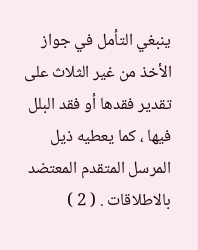ينبغي التأمل في جواز الأخذ من غير الثلاث على تقدير فقدها أو فقد البلل فيها ، كما يعطيه ذيل المرسل المتقدم المعتضد بالاطلاقات . ( 2 )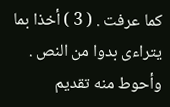كما عرفت . ( 3 ) أخذا بما يتراءى بدوا من النص . وأحوط منه تقديم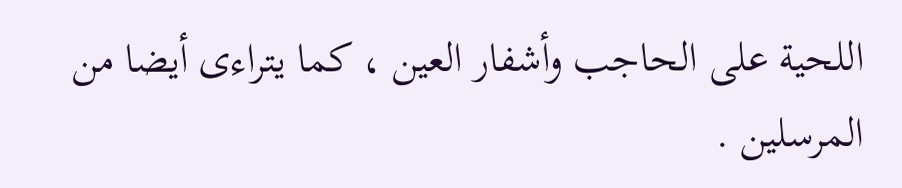اللحية على الحاجب وأشفار العين ، كما يتراءى أيضا من المرسلين .